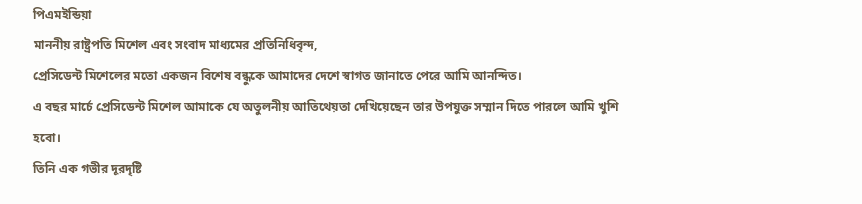পিএমইন্ডিয়া
মাননীয় রাষ্ট্রপতি মিশেল এবং সংবাদ মাধ্যমের প্রতিনিধিবৃন্দ,
প্রেসিডেন্ট মিশেলের মতো একজন বিশেষ বন্ধুকে আমাদের দেশে স্বাগত জানাতে পেরে আমি আনন্দিত।
এ বছর মার্চে প্রেসিডেন্ট মিশেল আমাকে যে অতুলনীয় আতিথেয়তা দেখিয়েছেন তার উপযুক্ত সম্মান দিতে পারলে আমি খুশি হবো।
তিনি এক গভীর দূরদৃষ্টি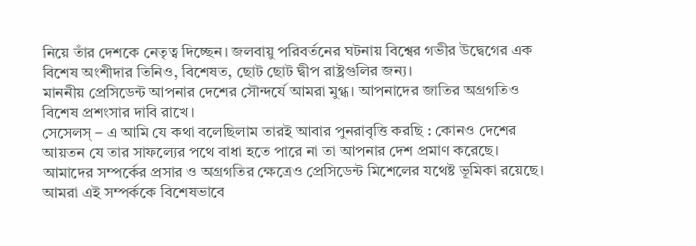নিয়ে তাঁর দেশকে নেতৃত্ব দিচ্ছেন। জলবায়ু পরিবর্তনের ঘটনায় বিশ্বের গভীর উদ্বেগের এক বিশেষ অংশীদার তিনিও, বিশেষত, ছোট ছোট দ্বীপ রাষ্ট্রগুলির জন্য।
মাননীয় প্রেসিডেন্ট আপনার দেশের সৌন্দর্যে আমরা মুগ্ধ। আপনাদের জাতির অগ্রগতিও বিশেষ প্রশংসার দাবি রাখে।
সেসেলস্ – এ আমি যে কথা বলেছিলাম তারই আবার পুনরাবৃত্তি করছি : কোনও দেশের আয়তন যে তার সাফল্যের পথে বাধা হতে পারে না তা আপনার দেশ প্রমাণ করেছে।
আমাদের সম্পর্কের প্রসার ও অগ্রগতির ক্ষেত্রেও প্রেসিডেন্ট মিশেলের যথেষ্ট ভূমিকা রয়েছে। আমরা এই সম্পর্ককে বিশেষভাবে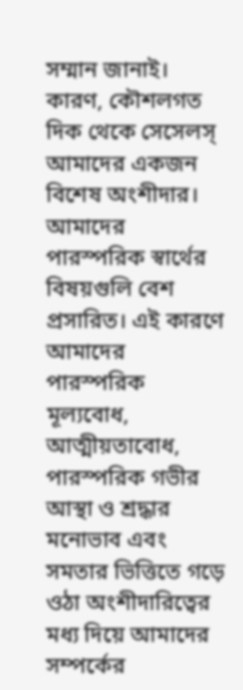সম্মান জানাই। কারণ, কৌশলগত দিক থেকে সেসেলস্ আমাদের একজন বিশেষ অংশীদার।
আমাদের পারস্পরিক স্বার্থের বিষয়গুলি বেশ প্রসারিত। এই কারণে আমাদের পারস্পরিক মূল্যবোধ, আত্মীয়তাবোধ, পারস্পরিক গভীর আস্থা ও শ্রদ্ধার মনোভাব এবং সমতার ভিত্তিতে গড়ে ওঠা অংশীদারিত্বের মধ্য দিয়ে আমাদের সম্পর্কের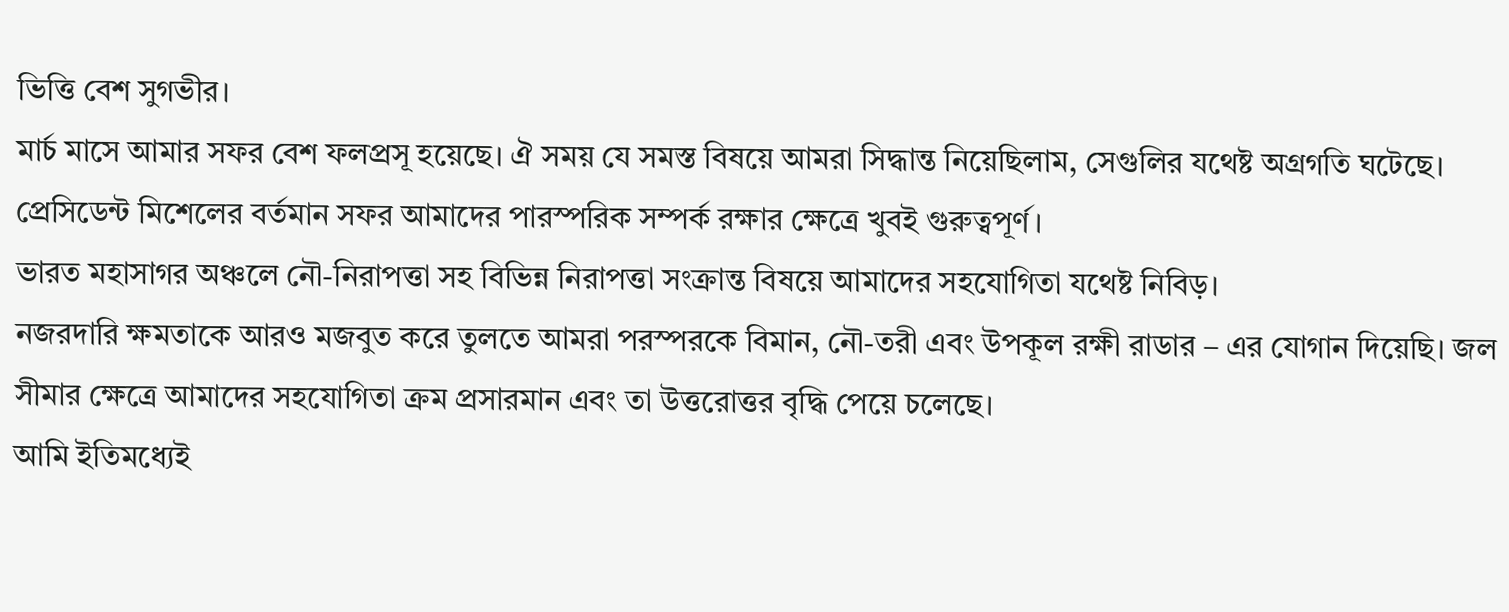ভিত্তি বেশ সুগভীর।
মার্চ মাসে আমার সফর বেশ ফলপ্রসূ হয়েছে। ঐ সময় যে সমস্ত বিষয়ে আমরা সিদ্ধান্ত নিয়েছিলাম, সেগুলির যথেষ্ট অগ্রগতি ঘটেছে। প্রেসিডেন্ট মিশেলের বর্তমান সফর আমাদের পারস্পরিক সম্পর্ক রক্ষার ক্ষেত্রে খুবই গুরুত্বপূর্ণ।
ভারত মহাসাগর অঞ্চলে নৌ-নিরাপত্তা সহ বিভিন্ন নিরাপত্তা সংক্রান্ত বিষয়ে আমাদের সহযোগিতা যথেষ্ট নিবিড়।
নজরদারি ক্ষমতাকে আরও মজবুত করে তুলতে আমরা পরস্পরকে বিমান, নৌ-তরী এবং উপকূল রক্ষী রাডার – এর যোগান দিয়েছি। জল সীমার ক্ষেত্রে আমাদের সহযোগিতা ক্রম প্রসারমান এবং তা উত্তরোত্তর বৃদ্ধি পেয়ে চলেছে।
আমি ইতিমধ্যেই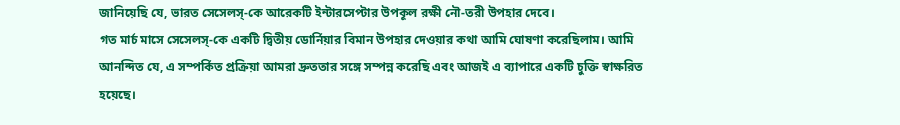জানিয়েছি যে, ভারত সেসেলস্-কে আরেকটি ইন্টারসেপ্টার উপকূল রক্ষী নৌ-তরী উপহার দেবে।
গত মার্চ মাসে সেসেলস্-কে একটি দ্বিতীয় ডোর্নিয়ার বিমান উপহার দেওয়ার কথা আমি ঘোষণা করেছিলাম। আমি আনন্দিত যে, এ সম্পর্কিত প্রক্রিয়া আমরা দ্রুততার সঙ্গে সম্পন্ন করেছি এবং আজই এ ব্যাপারে একটি চুক্তি স্বাক্ষরিত হয়েছে।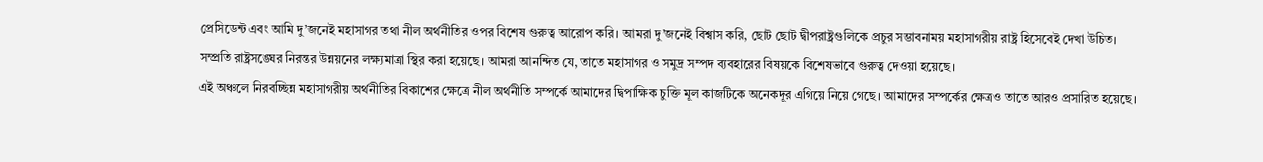প্রেসিডেন্ট এবং আমি দু’জনেই মহাসাগর তথা নীল অর্থনীতির ওপর বিশেষ গুরুত্ব আরোপ করি। আমরা দু’জনেই বিশ্বাস করি, ছোট ছোট দ্বীপরাষ্ট্রগুলিকে প্রচুর সম্ভাবনাময় মহাসাগরীয় রাষ্ট্র হিসেবেই দেখা উচিত।
সম্প্রতি রাষ্ট্রসঙ্ঘের নিরন্তর উন্নয়নের লক্ষ্যমাত্রা স্থির করা হয়েছে। আমরা আনন্দিত যে, তাতে মহাসাগর ও সমুদ্র সম্পদ ব্যবহারের বিষয়কে বিশেষভাবে গুরুত্ব দেওয়া হয়েছে।
এই অঞ্চলে নিরবচ্ছিন্ন মহাসাগরীয় অর্থনীতির বিকাশের ক্ষেত্রে নীল অর্থনীতি সম্পর্কে আমাদের দ্বিপাক্ষিক চুক্তি মূল কাজটিকে অনেকদূর এগিয়ে নিয়ে গেছে। আমাদের সম্পর্কের ক্ষেত্রও তাতে আরও প্রসারিত হয়েছে।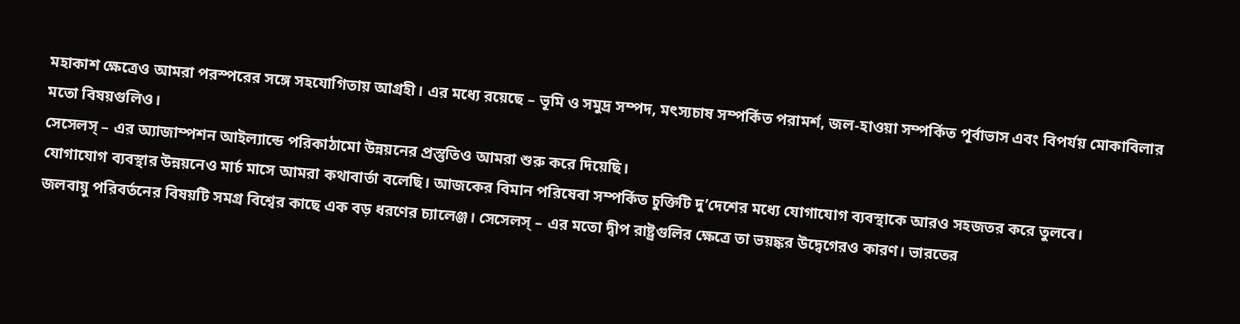মহাকাশ ক্ষেত্রেও আমরা পরস্পরের সঙ্গে সহযোগিতায় আগ্রহী। এর মধ্যে রয়েছে – ভূমি ও সমুদ্র সম্পদ, মৎস্যচাষ সম্পর্কিত পরামর্শ, জল-হাওয়া সম্পর্কিত পূর্বাভাস এবং বিপর্যয় মোকাবিলার মতো বিষয়গুলিও।
সেসেলস্ – এর অ্যাজাম্পশন আইল্যান্ডে পরিকাঠামো উন্নয়নের প্রস্তুতিও আমরা শুরু করে দিয়েছি।
যোগাযোগ ব্যবস্থার উন্নয়নেও মার্চ মাসে আমরা কথাবার্তা বলেছি। আজকের বিমান পরিষেবা সম্পর্কিত চুক্তিটি দু’দেশের মধ্যে যোগাযোগ ব্যবস্থাকে আরও সহজতর করে তুলবে।
জলবায়ু পরিবর্তনের বিষয়টি সমগ্র বিশ্বের কাছে এক বড় ধরণের চ্যালেঞ্জ। সেসেলস্ – এর মতো দ্বীপ রাষ্ট্রগুলির ক্ষেত্রে তা ভয়ঙ্কর উদ্বেগেরও কারণ। ভারতের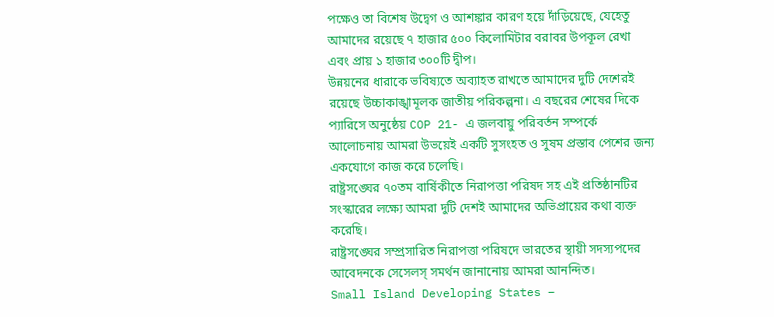পক্ষেও তা বিশেষ উদ্বেগ ও আশঙ্কার কারণ হয়ে দাঁড়িয়েছে, যেহেতু আমাদের রয়েছে ৭ হাজার ৫০০ কিলোমিটার বরাবর উপকূল রেখা এবং প্রায় ১ হাজার ৩০০টি দ্বীপ।
উন্নয়নের ধারাকে ভবিষ্যতে অব্যাহত রাখতে আমাদের দুটি দেশেরই রয়েছে উচ্চাকাঙ্খামূলক জাতীয় পরিকল্পনা। এ বছরের শেষের দিকে প্যারিসে অনুষ্ঠেয় COP 21- এ জলবায়ু পরিবর্তন সম্পর্কে আলোচনায় আমরা উভয়েই একটি সুসংহত ও সুষম প্রস্তাব পেশের জন্য একযোগে কাজ করে চলেছি।
রাষ্ট্রসঙ্ঘের ৭০তম বার্ষিকীতে নিরাপত্তা পরিষদ সহ এই প্রতিষ্ঠানটির সংস্কারের লক্ষ্যে আমরা দুটি দেশই আমাদের অভিপ্রায়ের কথা ব্যক্ত করেছি।
রাষ্ট্রসঙ্ঘের সম্প্রসারিত নিরাপত্তা পরিষদে ভারতের স্থায়ী সদস্যপদের আবেদনকে সেসেলস্ সমর্থন জানানোয় আমরা আনন্দিত।
Small Island Developing States –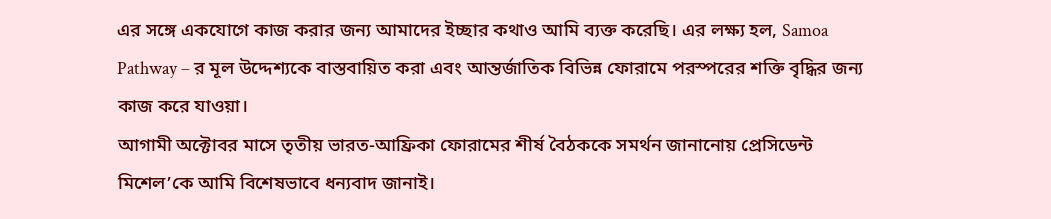এর সঙ্গে একযোগে কাজ করার জন্য আমাদের ইচ্ছার কথাও আমি ব্যক্ত করেছি। এর লক্ষ্য হল, Samoa Pathway – র মূল উদ্দেশ্যকে বাস্তবায়িত করা এবং আন্তর্জাতিক বিভিন্ন ফোরামে পরস্পরের শক্তি বৃদ্ধির জন্য কাজ করে যাওয়া।
আগামী অক্টোবর মাসে তৃতীয় ভারত-আফ্রিকা ফোরামের শীর্ষ বৈঠককে সমর্থন জানানোয় প্রেসিডেন্ট মিশেল’কে আমি বিশেষভাবে ধন্যবাদ জানাই।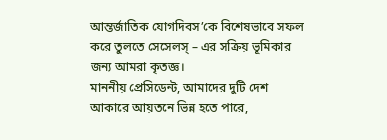আন্তর্জাতিক যোগদিবস’কে বিশেষভাবে সফল করে তুলতে সেসেলস্ – এর সক্রিয় ভূমিকার জন্য আমরা কৃতজ্ঞ।
মাননীয় প্রেসিডেন্ট, আমাদের দুটি দেশ আকারে আয়তনে ভিন্ন হতে পারে,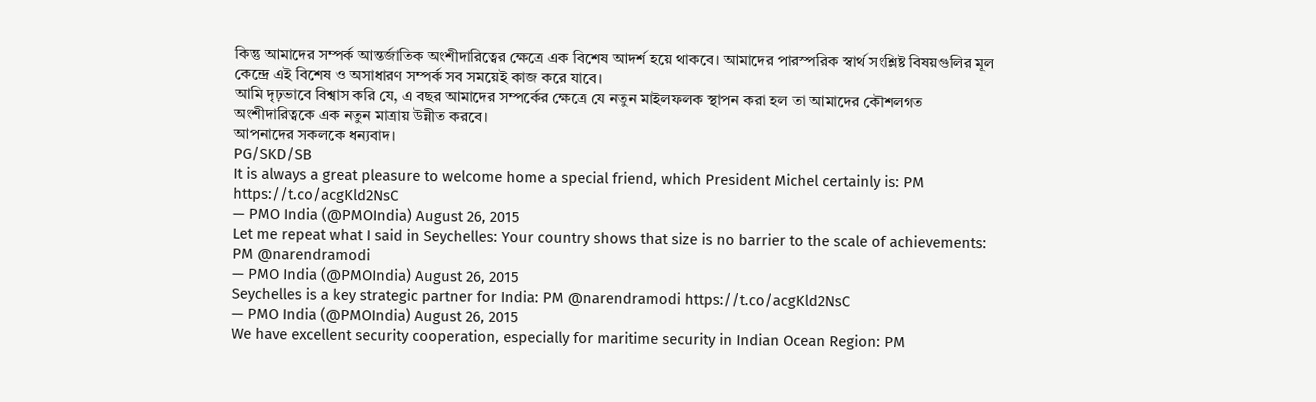কিন্তু আমাদের সম্পর্ক আন্তর্জাতিক অংশীদারিত্বের ক্ষেত্রে এক বিশেষ আদর্শ হয়ে থাকবে। আমাদের পারস্পরিক স্বার্থ সংশ্লিষ্ট বিষয়গুলির মূল কেন্দ্রে এই বিশেষ ও অসাধারণ সম্পর্ক সব সময়েই কাজ করে যাবে।
আমি দৃঢ়ভাবে বিশ্বাস করি যে, এ বছর আমাদের সম্পর্কের ক্ষেত্রে যে নতুন মাইলফলক স্থাপন করা হল তা আমাদের কৌশলগত অংশীদারিত্বকে এক নতুন মাত্রায় উন্নীত করবে।
আপনাদের সকলকে ধন্যবাদ।
PG/SKD/SB
It is always a great pleasure to welcome home a special friend, which President Michel certainly is: PM https://t.co/acgKld2NsC
— PMO India (@PMOIndia) August 26, 2015
Let me repeat what I said in Seychelles: Your country shows that size is no barrier to the scale of achievements: PM @narendramodi
— PMO India (@PMOIndia) August 26, 2015
Seychelles is a key strategic partner for India: PM @narendramodi https://t.co/acgKld2NsC
— PMO India (@PMOIndia) August 26, 2015
We have excellent security cooperation, especially for maritime security in Indian Ocean Region: PM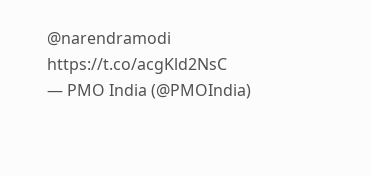@narendramodi https://t.co/acgKld2NsC
— PMO India (@PMOIndia)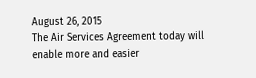August 26, 2015
The Air Services Agreement today will enable more and easier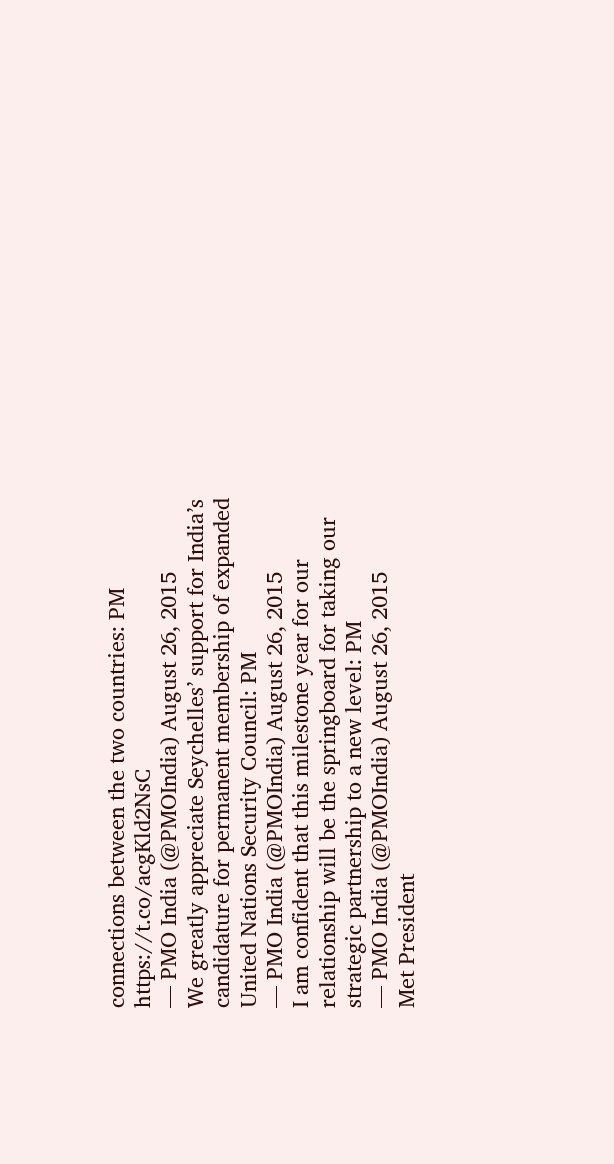connections between the two countries: PM https://t.co/acgKld2NsC
— PMO India (@PMOIndia) August 26, 2015
We greatly appreciate Seychelles’ support for India’s candidature for permanent membership of expanded United Nations Security Council: PM
— PMO India (@PMOIndia) August 26, 2015
I am confident that this milestone year for our relationship will be the springboard for taking our strategic partnership to a new level: PM
— PMO India (@PMOIndia) August 26, 2015
Met President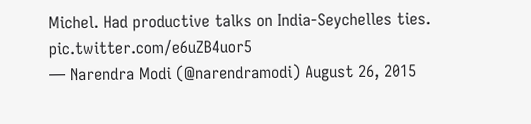Michel. Had productive talks on India-Seychelles ties. pic.twitter.com/e6uZB4uor5
— Narendra Modi (@narendramodi) August 26, 2015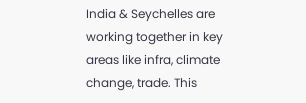India & Seychelles are working together in key areas like infra, climate change, trade. This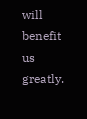will benefit us greatly.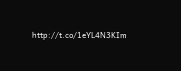http://t.co/1eYL4N3KIm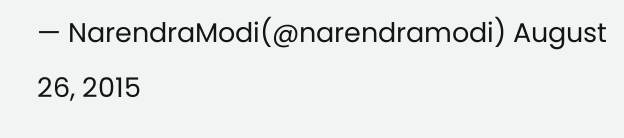— NarendraModi(@narendramodi) August 26, 2015